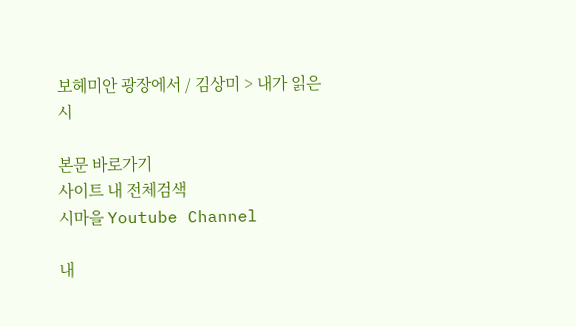보헤미안 광장에서 / 김상미 > 내가 읽은 시

본문 바로가기
사이트 내 전체검색
시마을 Youtube Channel

내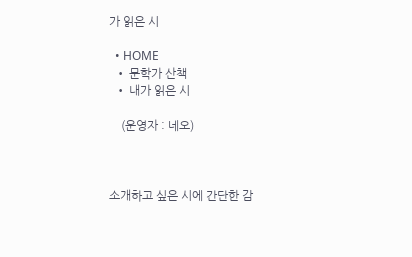가 읽은 시

  • HOME
  • 문학가 산책
  • 내가 읽은 시

    (운영자 : 네오)



소개하고 싶은 시에 간단한 감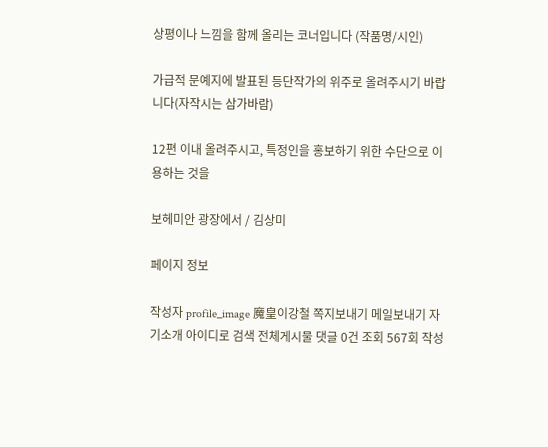상평이나 느낌을 함께 올리는 코너입니다 (작품명/시인)

가급적 문예지에 발표된 등단작가의 위주로 올려주시기 바랍니다(자작시는 삼가바람)

12편 이내 올려주시고, 특정인을 홍보하기 위한 수단으로 이용하는 것을

보헤미안 광장에서 / 김상미

페이지 정보

작성자 profile_image 魔皇이강철 쪽지보내기 메일보내기 자기소개 아이디로 검색 전체게시물 댓글 0건 조회 567회 작성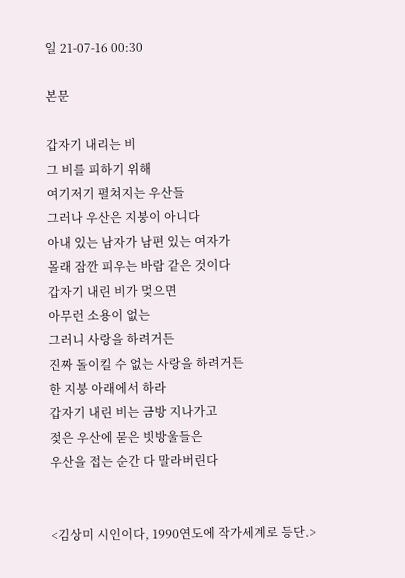일 21-07-16 00:30

본문

갑자기 내리는 비
그 비를 피하기 위해
여기저기 펼쳐지는 우산들
그러나 우산은 지붕이 아니다
아내 있는 남자가 남편 있는 여자가
몰래 잠깐 피우는 바람 같은 것이다
갑자기 내린 비가 멎으면
아무런 소용이 없는
그러니 사랑을 하려거든
진짜 돌이킬 수 없는 사랑을 하려거든
한 지붕 아래에서 하라
갑자기 내린 비는 금방 지나가고
젖은 우산에 묻은 빗방울들은
우산을 접는 순간 다 말라버린다


<김상미 시인이다, 1990연도에 작가세계로 등단.>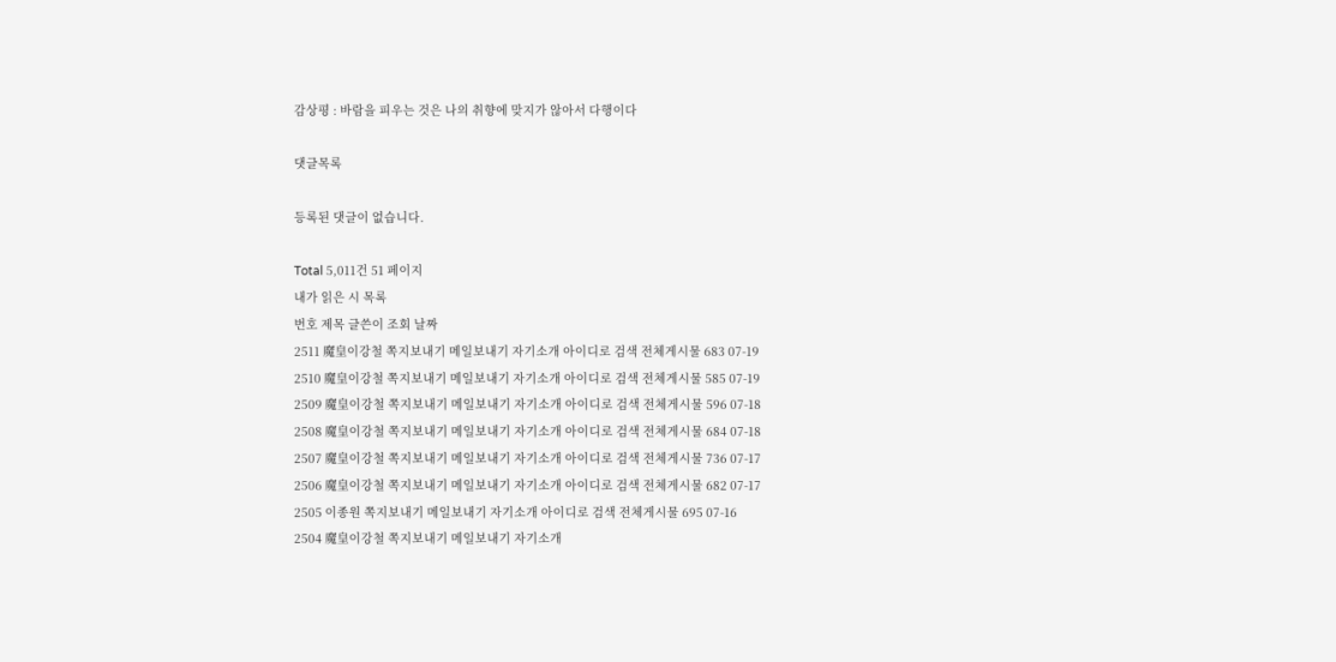감상평 : 바람을 피우는 것은 나의 취향에 맞지가 않아서 다행이다

댓글목록

등록된 댓글이 없습니다.

Total 5,011건 51 페이지
내가 읽은 시 목록
번호 제목 글쓴이 조회 날짜
2511 魔皇이강철 쪽지보내기 메일보내기 자기소개 아이디로 검색 전체게시물 683 07-19
2510 魔皇이강철 쪽지보내기 메일보내기 자기소개 아이디로 검색 전체게시물 585 07-19
2509 魔皇이강철 쪽지보내기 메일보내기 자기소개 아이디로 검색 전체게시물 596 07-18
2508 魔皇이강철 쪽지보내기 메일보내기 자기소개 아이디로 검색 전체게시물 684 07-18
2507 魔皇이강철 쪽지보내기 메일보내기 자기소개 아이디로 검색 전체게시물 736 07-17
2506 魔皇이강철 쪽지보내기 메일보내기 자기소개 아이디로 검색 전체게시물 682 07-17
2505 이종원 쪽지보내기 메일보내기 자기소개 아이디로 검색 전체게시물 695 07-16
2504 魔皇이강철 쪽지보내기 메일보내기 자기소개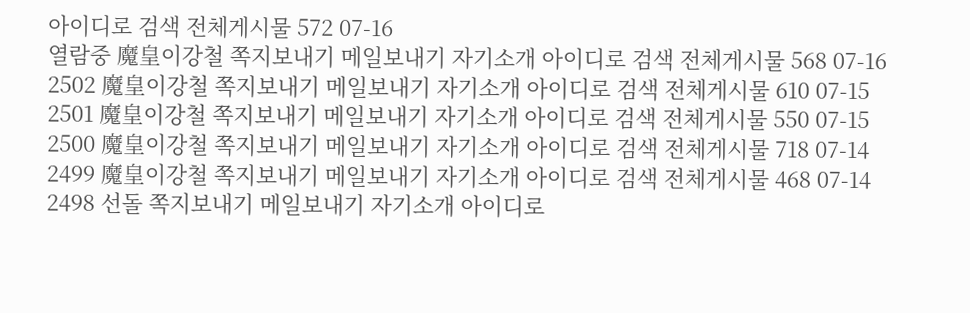아이디로 검색 전체게시물 572 07-16
열람중 魔皇이강철 쪽지보내기 메일보내기 자기소개 아이디로 검색 전체게시물 568 07-16
2502 魔皇이강철 쪽지보내기 메일보내기 자기소개 아이디로 검색 전체게시물 610 07-15
2501 魔皇이강철 쪽지보내기 메일보내기 자기소개 아이디로 검색 전체게시물 550 07-15
2500 魔皇이강철 쪽지보내기 메일보내기 자기소개 아이디로 검색 전체게시물 718 07-14
2499 魔皇이강철 쪽지보내기 메일보내기 자기소개 아이디로 검색 전체게시물 468 07-14
2498 선돌 쪽지보내기 메일보내기 자기소개 아이디로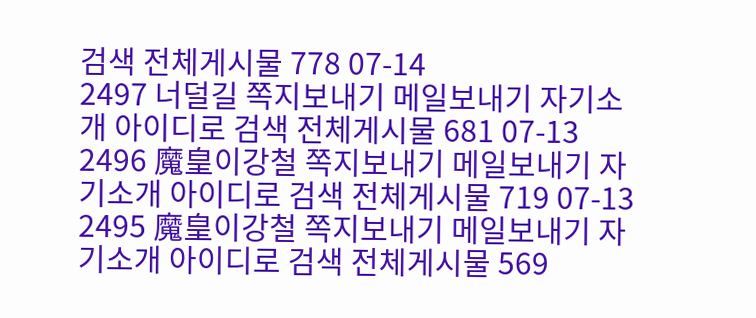검색 전체게시물 778 07-14
2497 너덜길 쪽지보내기 메일보내기 자기소개 아이디로 검색 전체게시물 681 07-13
2496 魔皇이강철 쪽지보내기 메일보내기 자기소개 아이디로 검색 전체게시물 719 07-13
2495 魔皇이강철 쪽지보내기 메일보내기 자기소개 아이디로 검색 전체게시물 569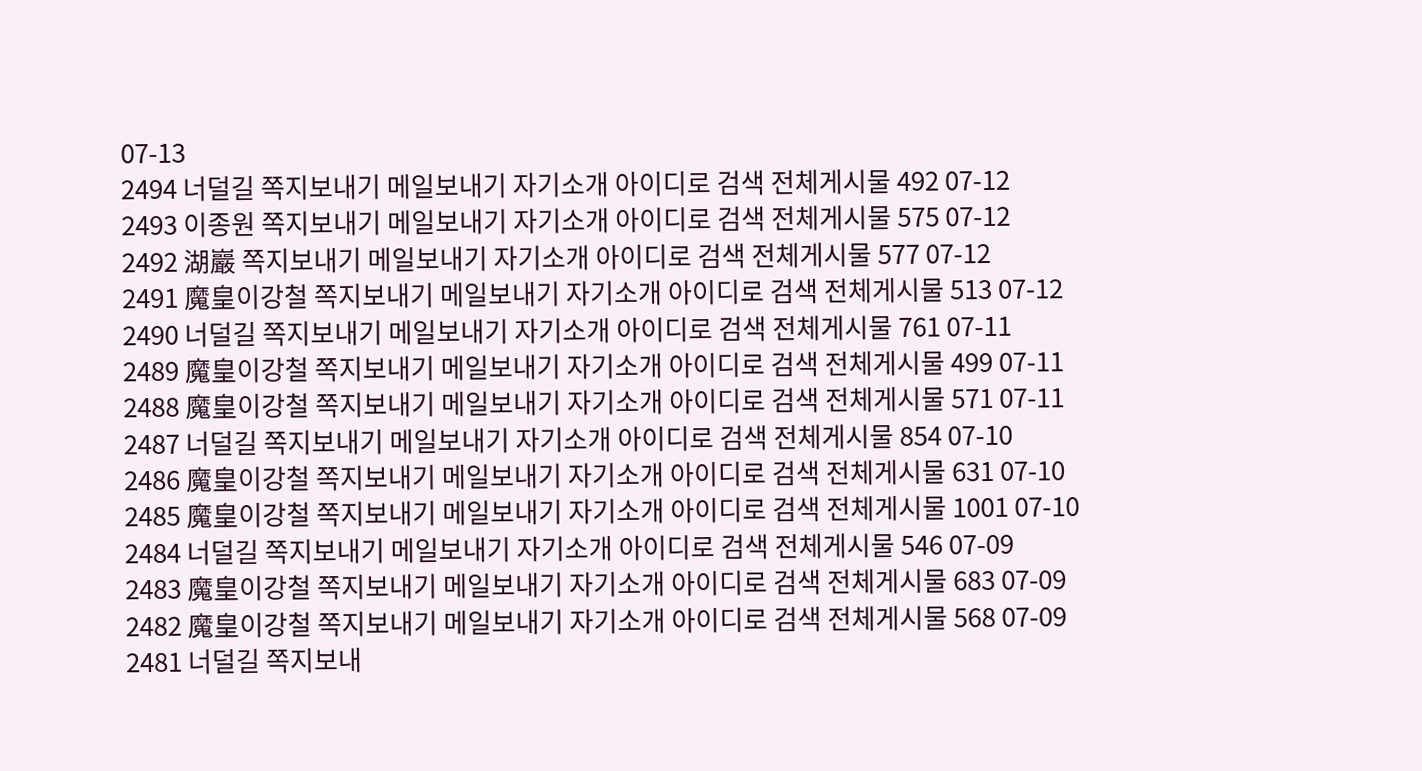07-13
2494 너덜길 쪽지보내기 메일보내기 자기소개 아이디로 검색 전체게시물 492 07-12
2493 이종원 쪽지보내기 메일보내기 자기소개 아이디로 검색 전체게시물 575 07-12
2492 湖巖 쪽지보내기 메일보내기 자기소개 아이디로 검색 전체게시물 577 07-12
2491 魔皇이강철 쪽지보내기 메일보내기 자기소개 아이디로 검색 전체게시물 513 07-12
2490 너덜길 쪽지보내기 메일보내기 자기소개 아이디로 검색 전체게시물 761 07-11
2489 魔皇이강철 쪽지보내기 메일보내기 자기소개 아이디로 검색 전체게시물 499 07-11
2488 魔皇이강철 쪽지보내기 메일보내기 자기소개 아이디로 검색 전체게시물 571 07-11
2487 너덜길 쪽지보내기 메일보내기 자기소개 아이디로 검색 전체게시물 854 07-10
2486 魔皇이강철 쪽지보내기 메일보내기 자기소개 아이디로 검색 전체게시물 631 07-10
2485 魔皇이강철 쪽지보내기 메일보내기 자기소개 아이디로 검색 전체게시물 1001 07-10
2484 너덜길 쪽지보내기 메일보내기 자기소개 아이디로 검색 전체게시물 546 07-09
2483 魔皇이강철 쪽지보내기 메일보내기 자기소개 아이디로 검색 전체게시물 683 07-09
2482 魔皇이강철 쪽지보내기 메일보내기 자기소개 아이디로 검색 전체게시물 568 07-09
2481 너덜길 쪽지보내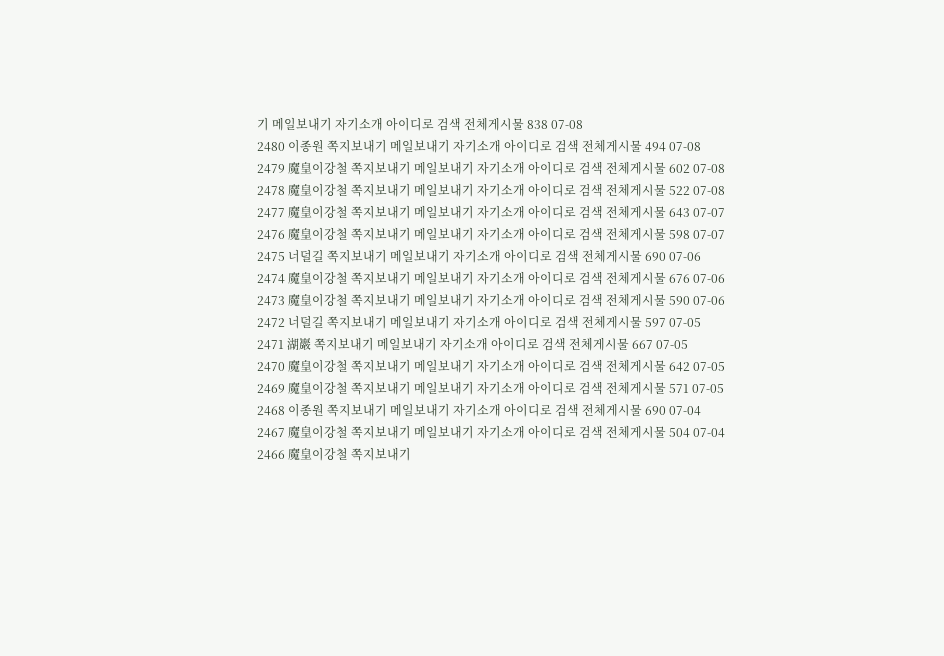기 메일보내기 자기소개 아이디로 검색 전체게시물 838 07-08
2480 이종원 쪽지보내기 메일보내기 자기소개 아이디로 검색 전체게시물 494 07-08
2479 魔皇이강철 쪽지보내기 메일보내기 자기소개 아이디로 검색 전체게시물 602 07-08
2478 魔皇이강철 쪽지보내기 메일보내기 자기소개 아이디로 검색 전체게시물 522 07-08
2477 魔皇이강철 쪽지보내기 메일보내기 자기소개 아이디로 검색 전체게시물 643 07-07
2476 魔皇이강철 쪽지보내기 메일보내기 자기소개 아이디로 검색 전체게시물 598 07-07
2475 너덜길 쪽지보내기 메일보내기 자기소개 아이디로 검색 전체게시물 690 07-06
2474 魔皇이강철 쪽지보내기 메일보내기 자기소개 아이디로 검색 전체게시물 676 07-06
2473 魔皇이강철 쪽지보내기 메일보내기 자기소개 아이디로 검색 전체게시물 590 07-06
2472 너덜길 쪽지보내기 메일보내기 자기소개 아이디로 검색 전체게시물 597 07-05
2471 湖巖 쪽지보내기 메일보내기 자기소개 아이디로 검색 전체게시물 667 07-05
2470 魔皇이강철 쪽지보내기 메일보내기 자기소개 아이디로 검색 전체게시물 642 07-05
2469 魔皇이강철 쪽지보내기 메일보내기 자기소개 아이디로 검색 전체게시물 571 07-05
2468 이종원 쪽지보내기 메일보내기 자기소개 아이디로 검색 전체게시물 690 07-04
2467 魔皇이강철 쪽지보내기 메일보내기 자기소개 아이디로 검색 전체게시물 504 07-04
2466 魔皇이강철 쪽지보내기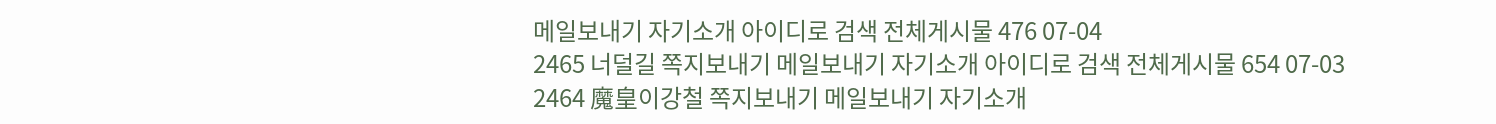메일보내기 자기소개 아이디로 검색 전체게시물 476 07-04
2465 너덜길 쪽지보내기 메일보내기 자기소개 아이디로 검색 전체게시물 654 07-03
2464 魔皇이강철 쪽지보내기 메일보내기 자기소개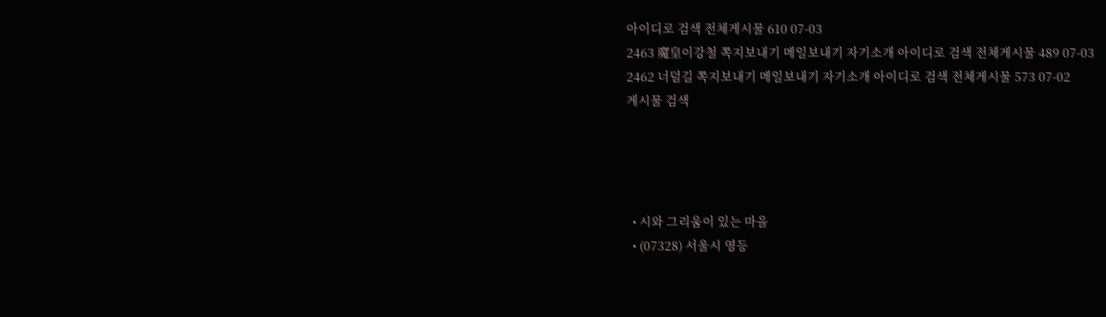아이디로 검색 전체게시물 610 07-03
2463 魔皇이강철 쪽지보내기 메일보내기 자기소개 아이디로 검색 전체게시물 489 07-03
2462 너덜길 쪽지보내기 메일보내기 자기소개 아이디로 검색 전체게시물 573 07-02
게시물 검색




  • 시와 그리움이 있는 마을
  • (07328) 서울시 영등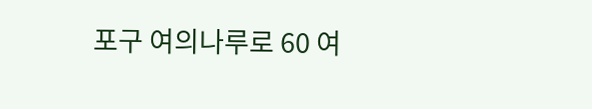포구 여의나루로 60 여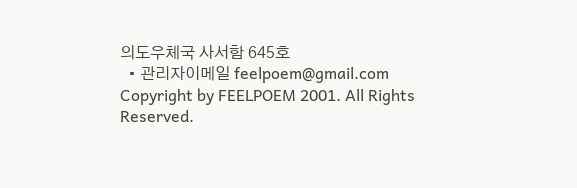의도우체국 사서함 645호
  • 관리자이메일 feelpoem@gmail.com
Copyright by FEELPOEM 2001. All Rights Reserved.